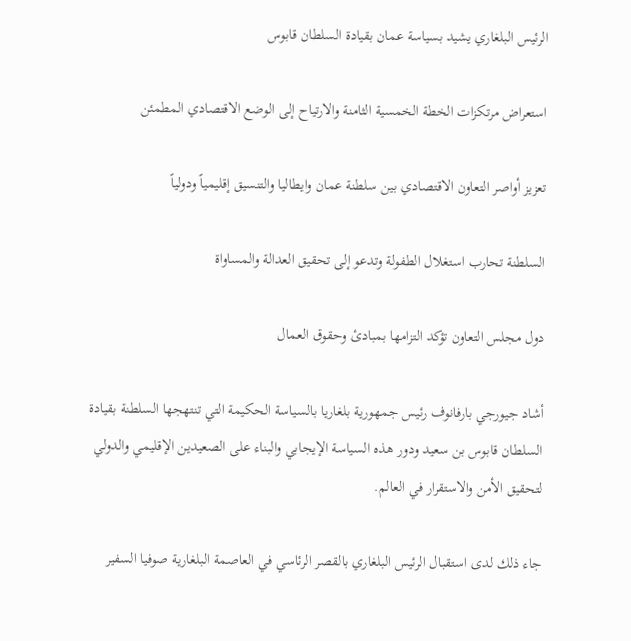الرئيس البلغاري يشيد بسياسة عمان بقيادة السلطان قابوس

استعراض مرتكزات الخطة الخمسية الثامنة والارتياح إلى الوضع الاقتصادي المطمئن

تعزيز أواصر التعاون الاقتصادي بين سلطنة عمان وايطاليا والتنسيق إقليمياً ودولياً

السلطنة تحارب استغلال الطفولة وتدعو إلى تحقيق العدالة والمساواة

دول مجلس التعاون تؤكد التزامها بمبادئ وحقوق العمال

أشاد جيورجي بارفانوف رئيس جمهورية بلغاريا بالسياسة الحكيمة التي تنتهجها السلطنة بقيادة السلطان قابوس بن سعيد ودور هذه السياسة الإيجابي والبناء على الصعيدين الإقليمي والدولي لتحقيق الأمن والاستقرار في العالم.

جاء ذلك لدى استقبال الرئيس البلغاري بالقصر الرئاسي في العاصمة البلغارية صوفيا السفير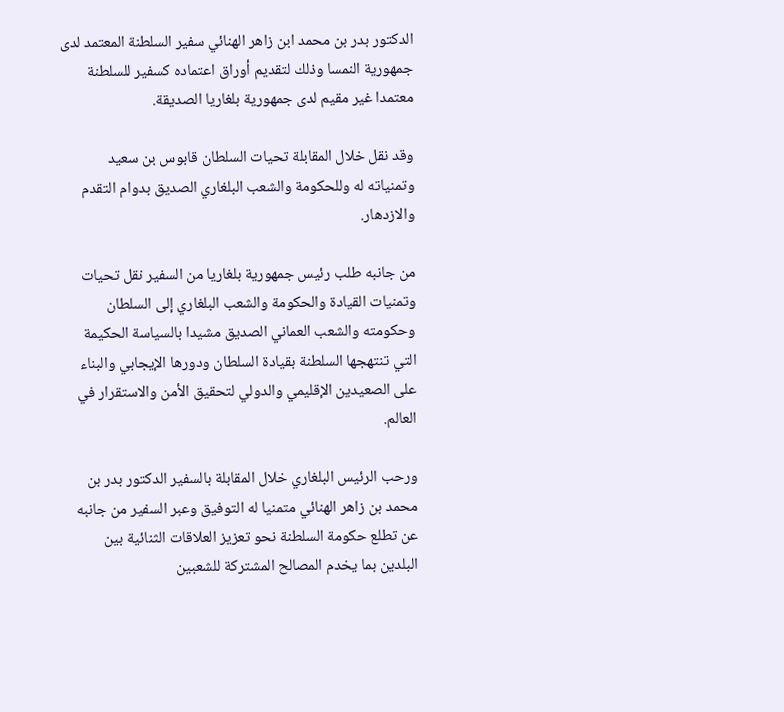الدكتور بدر بن محمد ابن زاهر الهنائي سفير السلطنة المعتمد لدى جمهورية النمسا وذلك لتقديم أوراق اعتماده كسفير للسلطنة معتمدا غير مقيم لدى جمهورية بلغاريا الصديقة.

وقد نقل خلال المقابلة تحيات السلطان قابوس بن سعيد وتمنياته له وللحكومة والشعب البلغاري الصديق بدوام التقدم والازدهار.

من جانبه طلب رئيس جمهورية بلغاريا من السفير نقل تحيات وتمنيات القيادة والحكومة والشعب البلغاري إلى السلطان وحكومته والشعب العماني الصديق مشيدا بالسياسة الحكيمة التي تنتهجها السلطنة بقيادة السلطان ودورها الإيجابي والبناء على الصعيدين الإقليمي والدولي لتحقيق الأمن والاستقرار في العالم.

ورحب الرئيس البلغاري خلال المقابلة بالسفير الدكتور بدر بن محمد بن زاهر الهنائي متمنيا له التوفيق وعبر السفير من جانبه عن تطلع حكومة السلطنة نحو تعزيز العلاقات الثنائية بين البلدين بما يخدم المصالح المشتركة للشعبين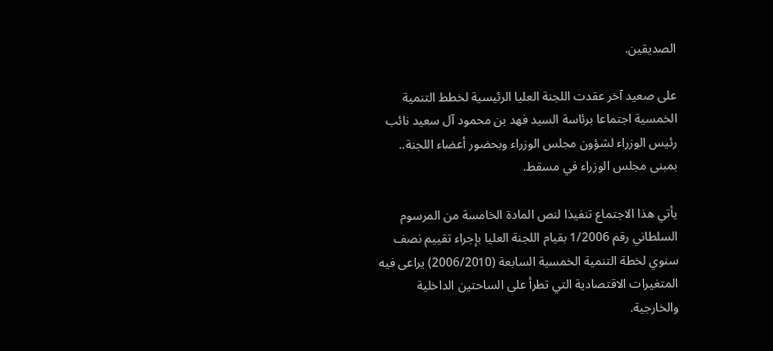الصديقين.

على صعيد آخر عقدت اللجنة العليا الرئيسية لخطط التنمية الخمسية اجتماعا برئاسة السيد فهد بن محمود آل سعيد نائب رئيس الوزراء لشؤون مجلس الوزراء وبحضور أعضاء اللجنة.. بمبنى مجلس الوزراء في مسقط.

يأتي هذا الاجتماع تنفيذا لنص المادة الخامسة من المرسوم السلطاني رقم 1/2006 بقيام اللجنة العليا بإجراء تقييم نصف سنوي لخطة التنمية الخمسية السابعة (2006/2010) يراعى فيه المتغيرات الاقتصادية التي تطرأ على الساحتين الداخلية والخارجية.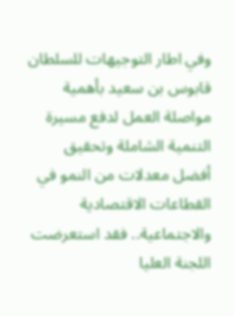وفي اطار التوجيهات للسلطان قابوس بن سعيد بأهمية مواصلة العمل لدفع مسيرة التنمية الشاملة وتحقيق أفضل معدلات من النمو في القطاعات الاقتصادية والاجتماعية.. فقد استعرضت اللجنة العليا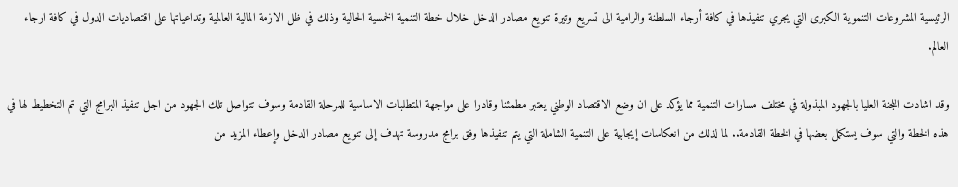الرئيسية المشروعات التنموية الكبرى التي يجري تنفيذها في كافة أرجاء السلطنة والرامية الى تسريع وتيرة تنويع مصادر الدخل خلال خطة التنمية الخمسية الحالية وذلك في ظل الازمة المالية العالمية وتداعياتها على اقتصاديات الدول في كافة ارجاء العالم.

وقد اشادت اللجنة العليا بالجهود المبذولة في مختلف مسارات التنمية مما يؤكد على ان وضع الاقتصاد الوطني يعتبر مطمئنا وقادرا على مواجهة المتطلبات الاساسية للمرحلة القادمة وسوف تتواصل تلك الجهود من اجل تنفيذ البرامج التي تم التخطيط لها في هذه الخطة والتي سوف يستكمل بعضها في الخطة القادمة.. لما لذلك من انعكاسات إيجابية على التنمية الشاملة التي يتم تنفيذها وفق برامج مدروسة تهدف إلى تنويع مصادر الدخل وإعطاء المزيد من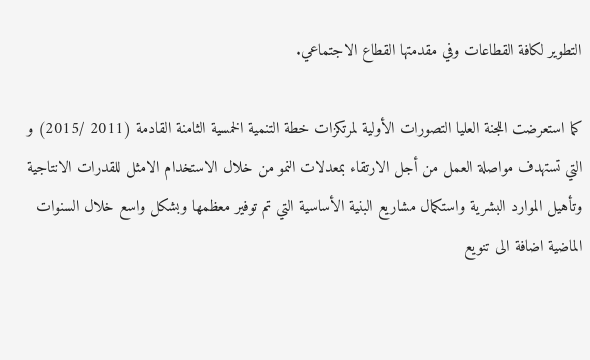التطوير لكافة القطاعات وفي مقدمتها القطاع الاجتماعي.

كما استعرضت اللجنة العليا التصورات الأولية لمرتكزات خطة التنمية الخمسية الثامنة القادمة (2011 /2015) و التي تستهدف مواصلة العمل من أجل الارتقاء بمعدلات النمو من خلال الاستخدام الامثل للقدرات الانتاجية وتأهيل الموارد البشرية واستكمال مشاريع البنية الأساسية التي تم توفير معظمها وبشكل واسع خلال السنوات الماضية اضافة الى تنويع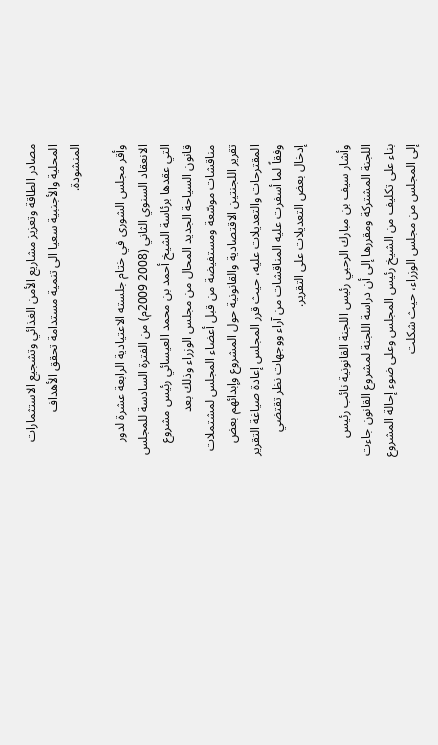مصادر الطاقة وتعزيز مشاريع الأمن الغذائي وتشجيع الاستثمارات المحلية والأجنبية سعيا الى تنمية مستدامة تحقق الأهداف المنشودة.

وأقر مجلس الشورى في ختام جلسته الاعتيادية الرابعة عشرة لدور الانعقاد السنوي الثاني (2008 2009م) من الفترة السادسة للمجلس التي عقدها برئاسة الشيخ أحمد بن محمد العيسائي رئيس مشروع قانون السياحة الجديد المحال من مجلس الوزراء وذلك بعد مناقشات موسّعة ومستفيضة من قبل أعضاء المجلس لمشتملات تقرير اللجنتين الاقتصادية والقانونية حول المشروع وإبدائهم بعض المقترحات والتعديلات عليه، حيث قرر المجلس إعادة صياغة التقرير وفقاً لما أسفرت عليه المناقشات من آراء ووجهات نظر تقتضي إدخال بعض التعديلات على التقرير.

وأشار سيف بن مبارك الرحبي رئيس اللجنة القانونية نائب رئيس اللجنة المشتركة ومقررها إلى أن دراسة اللجنة لمشروع القانون جاءت بناء على تكليف من الشيخ رئيس المجلس وعلى ضوء إحالة المشروع إلى المجلس من مجلس الوزراء، حيث شكلت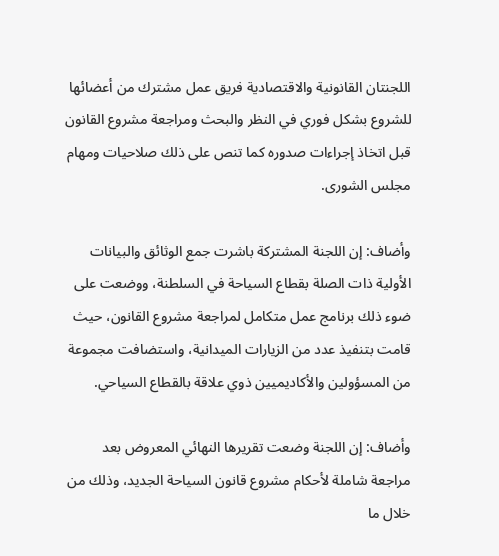اللجنتان القانونية والاقتصادية فريق عمل مشترك من أعضائها للشروع بشكل فوري في النظر والبحث ومراجعة مشروع القانون قبل اتخاذ إجراءات صدوره كما تنص على ذلك صلاحيات ومهام مجلس الشورى.

وأضاف: إن اللجنة المشتركة باشرت جمع الوثائق والبيانات الأولية ذات الصلة بقطاع السياحة في السلطنة، ووضعت على ضوء ذلك برنامج عمل متكامل لمراجعة مشروع القانون، حيث قامت بتنفيذ عدد من الزيارات الميدانية، واستضافت مجموعة من المسؤولين والأكاديميين ذوي علاقة بالقطاع السياحي.

وأضاف: إن اللجنة وضعت تقريرها النهائي المعروض بعد مراجعة شاملة لأحكام مشروع قانون السياحة الجديد، وذلك من خلال ما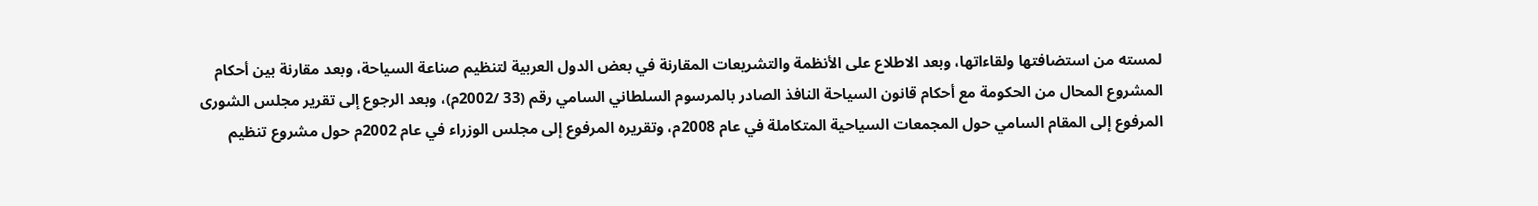لمسته من استضافتها ولقاءاتها، وبعد الاطلاع على الأنظمة والتشريعات المقارنة في بعض الدول العربية لتنظيم صناعة السياحة، وبعد مقارنة بين أحكام المشروع المحال من الحكومة مع أحكام قانون السياحة النافذ الصادر بالمرسوم السلطاني السامي رقم (33 /2002م)، وبعد الرجوع إلى تقرير مجلس الشورى المرفوع إلى المقام السامي حول المجمعات السياحية المتكاملة في عام 2008م، وتقريره المرفوع إلى مجلس الوزراء في عام 2002م حول مشروع تنظيم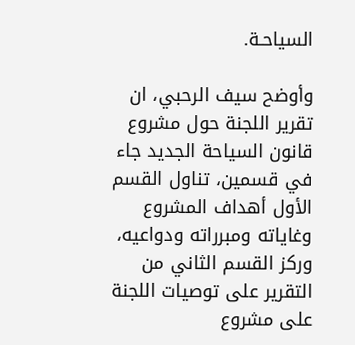السياحـة.

وأوضح سيف الرحبي، ان تقرير اللجنة حول مشروع قانون السياحة الجديد جاء في قسمين، تناول القسم الأول أهداف المشروع وغاياته ومبرراته ودواعيه، وركز القسم الثاني من التقرير على توصيات اللجنة على مشروع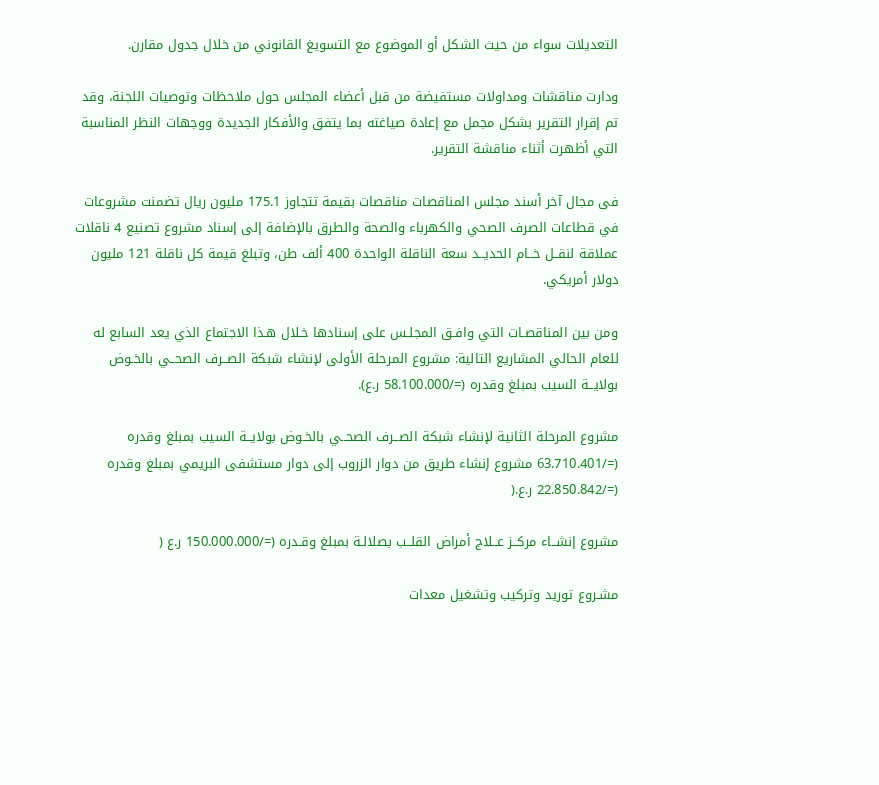التعديلات سواء من حيث الشكل أو الموضوع مع التسويغ القانوني من خلال جدول مقارن.

ودارت مناقشات ومداولات مستفيضة من قبل أعضاء المجلس حول ملاحظات وتوصيات اللجنة، وقد تم إقرار التقرير بشكل مجمل مع إعادة صياغته بما يتفق والأفكار الجديدة ووجهات النظر المناسبة التي أظهرت أثناء مناقشة التقرير.

فى مجال آخر أسند مجلس المناقصات مناقصات بقيمة تتجاوز 175.1 مليون ريال تضمنت مشروعات في قطاعات الصرف الصحي والكهرباء والصحة والطرق بالإضافة إلى إسناد مشروع تصنيع 4 ناقلات عملاقة لنقــل خــام الحديــد سعة الناقلة الواحدة 400 ألف طن، وتبلغ قيمة كل ناقلة 121 مليون دولار أمريكي.

ومن بين المناقصـات التي وافـق المجلـس على إسنادها خـلال هـذا الاجتماع الذي يعد السابع له للعام الحالي المشاريع التالية: مشروع المرحلة الأولى لإنشاء شبكة الصــرف الصحــي بالخـوض بولايــة السيب بمبلغ وقدره (=/58.100.000 ر.ع).

مشروع المرحلة الثانية لإنشاء شبكة الصــرف الصحــي بالخـوض بولايــة السيب بمبلغ وقدره (=/63.710.401 مشروع إنشاء طريق من دوار الزروب إلى دوار مستشفى البريمي بمبلغ وقدره (=/22.850.842 ر.ع.(

مشروع إنشــاء مركــز عــلاج أمراض القلــب بصلالـة بمبلغ وقـدره (=/150.000.000 ر.ع (

مشـروع توريد وتركيب وتشغيل معدات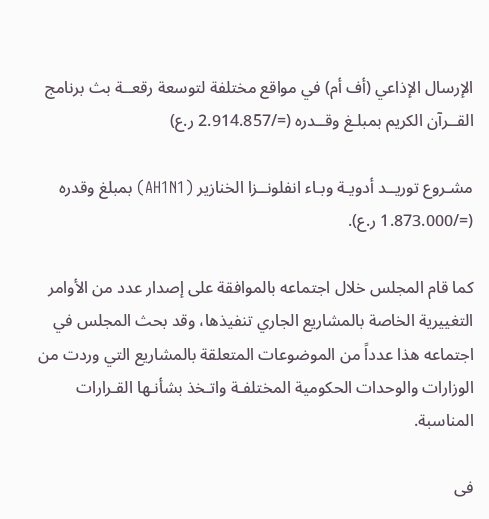الإرسال الإذاعي (أف أم) في مواقع مختلفة لتوسعة رقعــة بث برنامج القــرآن الكريم بمبلـغ وقــدره (=/2.914.857 ر.ع)

مشـروع توريــد أدويـة وبـاء انفلونــزا الخنازير (AH1N1) بمبلغ وقدره (=/1.873.000 ر.ع).

كما قام المجلس خلال اجتماعه بالموافقة على إصدار عدد من الأوامر التغييرية الخاصة بالمشاريع الجاري تنفيذها، وقد بحث المجلس في اجتماعه هذا عدداً من الموضوعات المتعلقة بالمشاريع التي وردت من الوزارات والوحدات الحكومية المختلفـة واتـخذ بشأنـها القـرارات المناسبة.

فى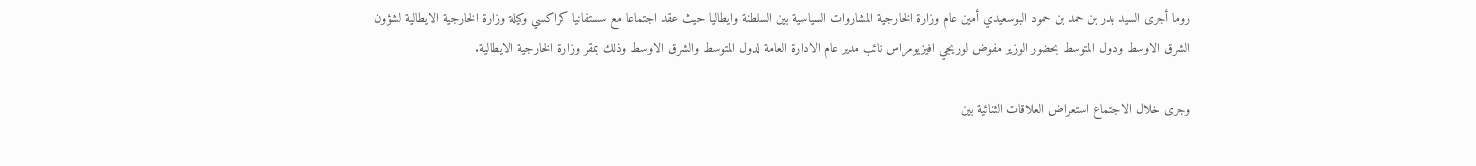روما أجرى السيد بدر بن حمد بن حمود البوسعيدي أمين عام وزارة الخارجية المشاروات السياسية بين السلطنة وايطاليا حيث عقد اجتماعا مع سستفانيا كراكسي وكيلة وزارة الخارجية الايطالية لشؤون الشرق الاوسط ودول المتوسط بحضور الوزير مفوض لوريجي افيزيومراس نائب مدير عام الادارة العامة لدول المتوسط والشرق الاوسط وذلك بمقر وزارة الخارجية الايطالية.

وجرى خلال الاجتماع استعراض العلاقات الثنائية بين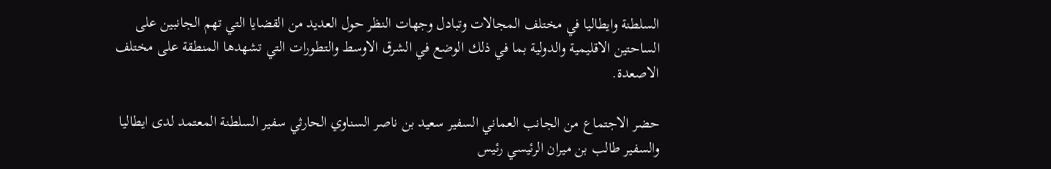السلطنة وايطاليا في مختلف المجالات وتبادل وجهات النظر حول العديد من القضايا التي تهم الجانبين على الساحتين الاقليمية والدولية بما في ذلك الوضع في الشرق الاوسط والتطورات التي تشهدها المنطقة على مختلف الاصعدة.

حضر الاجتماع من الجانب العماني السفير سعيد بن ناصر السناوي الحارثي سفير السلطنة المعتمد لدى ايطاليا والسفير طالب بن ميران الرئيسي رئيس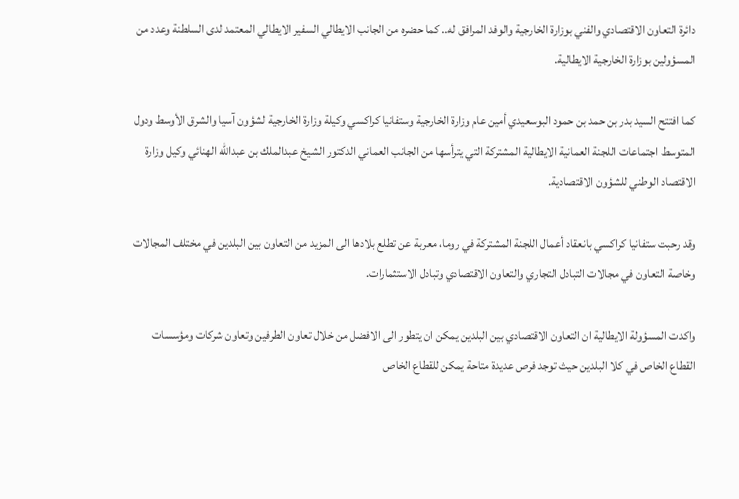دائرة التعاون الاقتصادي والفني بوزارة الخارجية والوفد المرافق له.. كما حضره من الجانب الايطالي السفير الايطالي المعتمد لدى السلطنة وعدد من المسؤولين بوزارة الخارجية الايطالية.

كما افتتح السيد بدر بن حمد بن حمود البوسعيدي أمين عام وزارة الخارجية وستفانيا كراكسي وكيلة وزارة الخارجية لشؤون آسيا والشرق الأوسط ودول المتوسط اجتماعات اللجنة العمانية الايطالية المشتركة التي يترأسها من الجانب العماني الدكتور الشيخ عبدالملك بن عبدالله الهنائي وكيل وزارة الاقتصاد الوطني للشؤون الاقتصادية.

وقد رحبت ستفانيا كراكسي بانعقاد أعمال اللجنة المشتركة في روما، معربة عن تطلع بلادها الى المزيد من التعاون بين البلدين في مختلف المجالات وخاصة التعاون في مجالات التبادل التجاري والتعاون الاقتصادي وتبادل الاستثمارات.

واكدت المسؤولة الايطالية ان التعاون الاقتصادي بين البلدين يمكن ان يتطور الى الافضل من خلال تعاون الطرفين وتعاون شركات ومؤسسات القطاع الخاص في كلا البلدين حيث توجد فرص عديدة متاحة يمكن للقطاع الخاص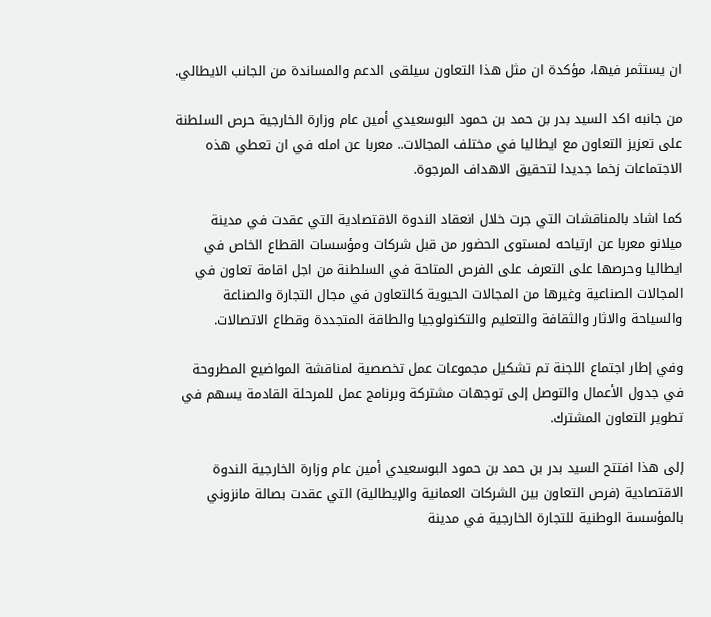ان يستثمر فيها، مؤكدة ان مثل هذا التعاون سيلقى الدعم والمساندة من الجانب الايطالي.

من جانبه اكد السيد بدر بن حمد بن حمود البوسعيدي أمين عام وزارة الخارجية حرص السلطنة على تعزيز التعاون مع ايطاليا في مختلف المجالات.. معربا عن امله في ان تعطي هذه الاجتماعات زخما جديدا لتحقيق الاهداف المرجوة.

كما اشاد بالمناقشات التي جرت خلال انعقاد الندوة الاقتصادية التي عقدت في مدينة ميلانو معربا عن ارتياحه لمستوى الحضور من قبل شركات ومؤسسات القطاع الخاص في ايطاليا وحرصها على التعرف على الفرص المتاحة في السلطنة من اجل اقامة تعاون في المجالات الصناعية وغيرها من المجالات الحيوية كالتعاون في مجال التجارة والصناعة والسياحة والاثار والثقافة والتعليم والتكنولوجيا والطاقة المتجددة وقطاع الاتصالات.

وفي إطار اجتماع اللجنة تم تشكيل مجموعات عمل تخصصية لمناقشة المواضيع المطروحة في جدول الأعمال والتوصل إلى توجهات مشتركة وبرنامج عمل للمرحلة القادمة يسهم في تطوير التعاون المشترك.

إلى هذا افتتح السيد بدر بن حمد بن حمود البوسعيدي أمين عام وزارة الخارجية الندوة الاقتصادية (فرص التعاون بين الشركات العمانية والإيطالية) التي عقدت بصالة مانزوني بالمؤسسة الوطنية للتجارة الخارجية في مدينة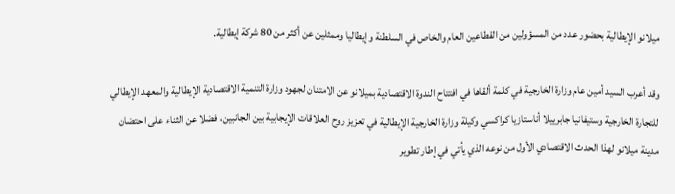ميلانو الإيطالية بحضور عدد من المسؤولين من القطاعين العام والخاص في السلطنة وإيطاليا وممثلين عن أكثر من 80 شركة إيطالية.

وقد أعرب السيد أمين عام وزارة الخارجية في كلمة ألقاها في افتتاح الندوة الاقتصادية بميلانو عن الامتنان لجهود وزارة التنمية الاقتصادية الإيطالية والمعهد الإيطالي للتجارة الخارجية وستيفانيا جابرييلا أناستازيا كراكسي وكيلة وزارة الخارجية الإيطالية في تعزيز روح العلاقات الإيجابية بين الجانبين، فضلا عن الثناء على احتضان مدينة ميلانو لهذا الحدث الاقتصادي الأول من نوعه الذي يأتي في إطار تطوير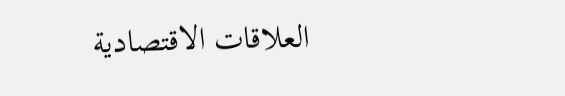العلاقات الاقتصادية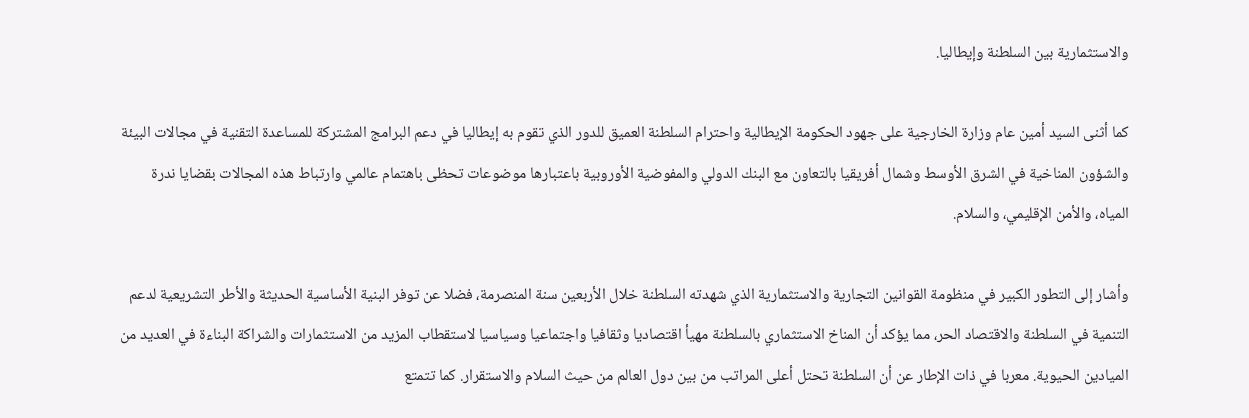والاستثمارية بين السلطنة وإيطاليا.

كما أثنى السيد أمين عام وزارة الخارجية على جهود الحكومة الإيطالية واحترام السلطنة العميق للدور الذي تقوم به إيطاليا في دعم البرامج المشتركة للمساعدة التقنية في مجالات البيئة والشؤون المناخية في الشرق الأوسط وشمال أفريقيا بالتعاون مع البنك الدولي والمفوضية الأوروبية باعتبارها موضوعات تحظى باهتمام عالمي وارتباط هذه المجالات بقضايا ندرة المياه، والأمن الإقليمي، والسلام.

وأشار إلى التطور الكبير في منظومة القوانين التجارية والاستثمارية الذي شهدته السلطنة خلال الأربعين سنة المنصرمة، فضلا عن توفر البنية الأساسية الحديثة والأطر التشريعية لدعم التنمية في السلطنة والاقتصاد الحر، مما يؤكد أن المناخ الاستثماري بالسلطنة مهيأ اقتصاديا وثقافيا واجتماعيا وسياسيا لاستقطاب المزيد من الاستثمارات والشراكة البناءة في العديد من الميادين الحيوية. معربا في ذات الإطار عن أن السلطنة تحتل أعلى المراتب من بين دول العالم من حيث السلام والاستقرار. كما تتمتع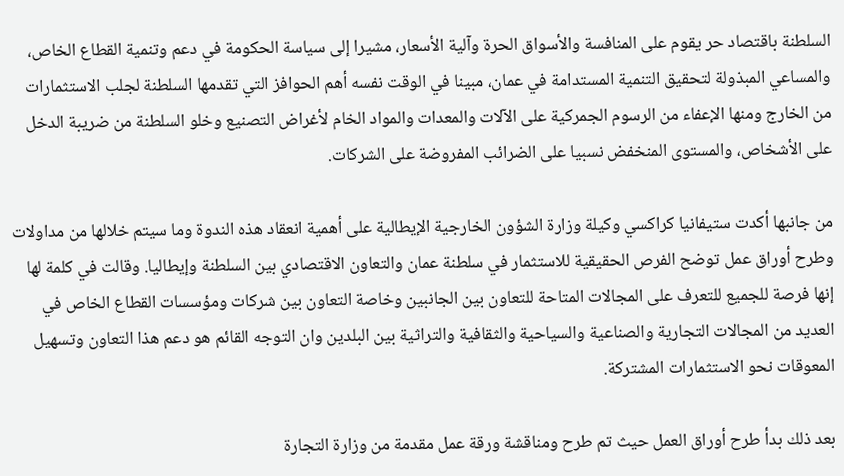السلطنة باقتصاد حر يقوم على المنافسة والأسواق الحرة وآلية الأسعار، مشيرا إلى سياسة الحكومة في دعم وتنمية القطاع الخاص، والمساعي المبذولة لتحقيق التنمية المستدامة في عمان، مبينا في الوقت نفسه أهم الحوافز التي تقدمها السلطنة لجلب الاستثمارات من الخارج ومنها الإعفاء من الرسوم الجمركية على الآلات والمعدات والمواد الخام لأغراض التصنيع وخلو السلطنة من ضريبة الدخل على الأشخاص، والمستوى المنخفض نسبيا على الضرائب المفروضة على الشركات.

من جانبها أكدت ستيفانيا كراكسي وكيلة وزارة الشؤون الخارجية الإيطالية على أهمية انعقاد هذه الندوة وما سيتم خلالها من مداولات وطرح أوراق عمل توضح الفرص الحقيقية للاستثمار في سلطنة عمان والتعاون الاقتصادي بين السلطنة وإيطاليا. وقالت في كلمة لها إنها فرصة للجميع للتعرف على المجالات المتاحة للتعاون بين الجانبين وخاصة التعاون بين شركات ومؤسسات القطاع الخاص في العديد من المجالات التجارية والصناعية والسياحية والثقافية والتراثية بين البلدين وان التوجه القائم هو دعم هذا التعاون وتسهيل المعوقات نحو الاستثمارات المشتركة.

بعد ذلك بدأ طرح أوراق العمل حيث تم طرح ومناقشة ورقة عمل مقدمة من وزارة التجارة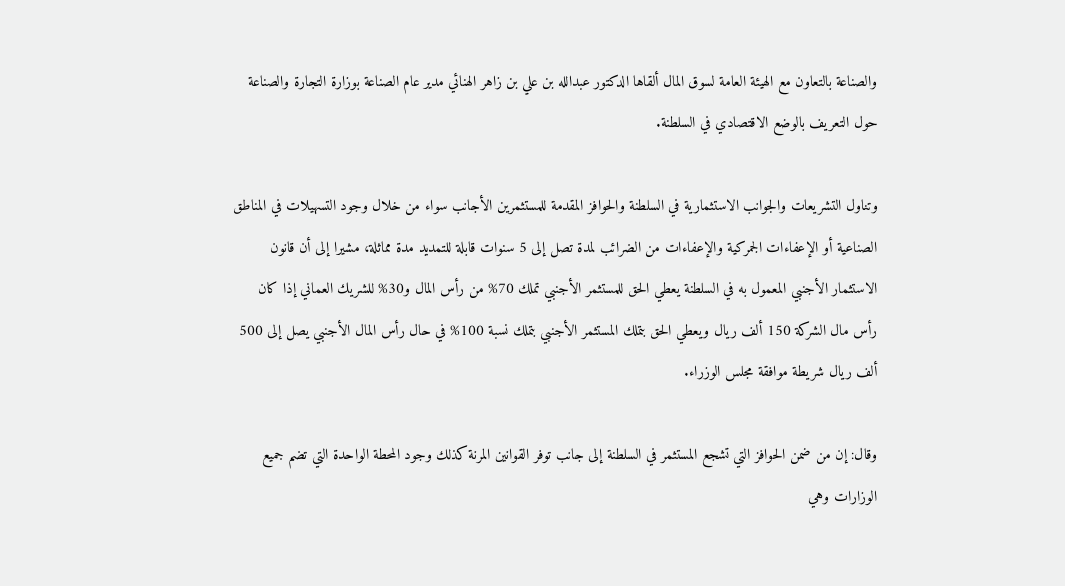والصناعة بالتعاون مع الهيئة العامة لسوق المال ألقاها الدكتور عبدالله بن علي بن زاهر الهنائي مدير عام الصناعة بوزارة التجارة والصناعة حول التعريف بالوضع الاقتصادي في السلطنة.

وتناول التشريعات والجوانب الاستثمارية في السلطنة والحوافز المقدمة للمستثمرين الأجانب سواء من خلال وجود التسهيلات في المناطق الصناعية أو الإعفاءات الجمركية والإعفاءات من الضرائب لمدة تصل إلى 5 سنوات قابلة للتمديد مدة مماثلة، مشيرا إلى أن قانون الاستثمار الأجنبي المعمول به في السلطنة يعطي الحق للمستثمر الأجنبي تملك 70% من رأس المال و30% للشريك العماني إذا كان رأس مال الشركة 150 ألف ريال ويعطي الحق بتملك المستثمر الأجنبي بتملك نسبة 100% في حال رأس المال الأجنبي يصل إلى 500 ألف ريال شريطة موافقة مجلس الوزراء.

وقال: إن من ضمن الحوافز التي تشجع المستثمر في السلطنة إلى جانب توفر القوانين المرنة كذلك وجود المحطة الواحدة التي تضم جميع الوزارات وهي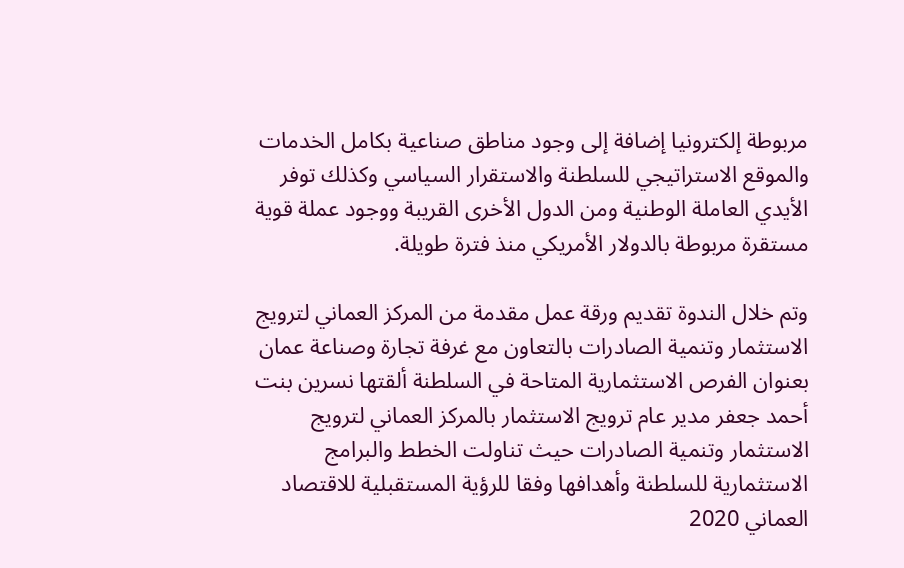مربوطة إلكترونيا إضافة إلى وجود مناطق صناعية بكامل الخدمات والموقع الاستراتيجي للسلطنة والاستقرار السياسي وكذلك توفر الأيدي العاملة الوطنية ومن الدول الأخرى القريبة ووجود عملة قوية مستقرة مربوطة بالدولار الأمريكي منذ فترة طويلة.

وتم خلال الندوة تقديم ورقة عمل مقدمة من المركز العماني لترويج الاستثمار وتنمية الصادرات بالتعاون مع غرفة تجارة وصناعة عمان بعنوان الفرص الاستثمارية المتاحة في السلطنة ألقتها نسرين بنت أحمد جعفر مدير عام ترويج الاستثمار بالمركز العماني لترويج الاستثمار وتنمية الصادرات حيث تناولت الخطط والبرامج الاستثمارية للسلطنة وأهدافها وفقا للرؤية المستقبلية للاقتصاد العماني 2020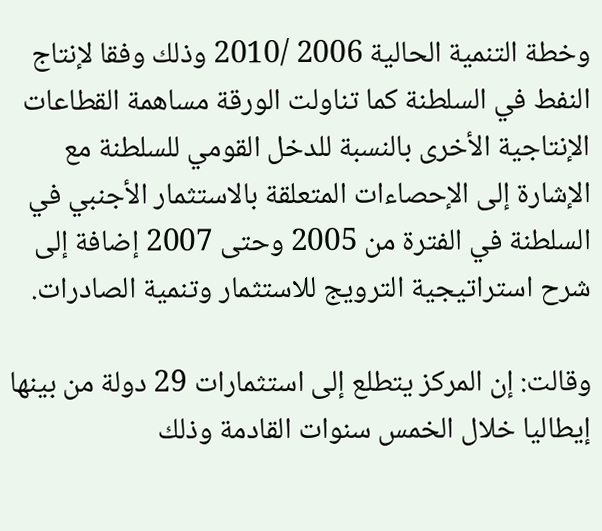وخطة التنمية الحالية 2006 /2010 وذلك وفقا لإنتاج النفط في السلطنة كما تناولت الورقة مساهمة القطاعات الإنتاجية الأخرى بالنسبة للدخل القومي للسلطنة مع الإشارة إلى الإحصاءات المتعلقة بالاستثمار الأجنبي في السلطنة في الفترة من 2005 وحتى 2007 إضافة إلى شرح استراتيجية الترويج للاستثمار وتنمية الصادرات.

وقالت: إن المركز يتطلع إلى استثمارات 29 دولة من بينها إيطاليا خلال الخمس سنوات القادمة وذلك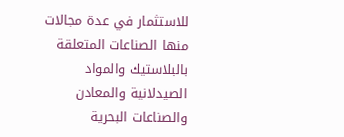للاستثمار في عدة مجالات منها الصناعات المتعلقة بالبلاستيك والمواد الصيدلانية والمعادن والصناعات البحرية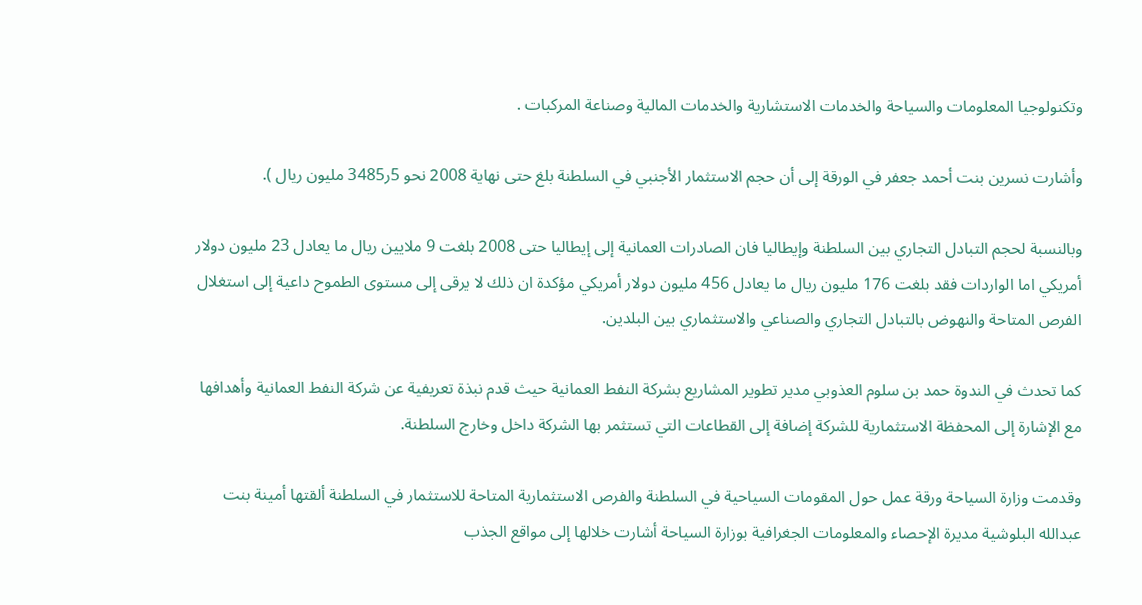وتكنولوجيا المعلومات والسياحة والخدمات الاستشارية والخدمات المالية وصناعة المركبات .

وأشارت نسرين بنت أحمد جعفر في الورقة إلى أن حجم الاستثمار الأجنبي في السلطنة بلغ حتى نهاية 2008 نحو 5ر3485 مليون ريال ).

وبالنسبة لحجم التبادل التجاري بين السلطنة وإيطاليا فان الصادرات العمانية إلى إيطاليا حتى 2008 بلغت 9 ملايين ريال ما يعادل 23 مليون دولار أمريكي اما الواردات فقد بلغت 176 مليون ريال ما يعادل 456 مليون دولار أمريكي مؤكدة ان ذلك لا يرقى إلى مستوى الطموح داعية إلى استغلال الفرص المتاحة والنهوض بالتبادل التجاري والصناعي والاستثماري بين البلدين.

كما تحدث في الندوة حمد بن سلوم العذوبي مدير تطوير المشاريع بشركة النفط العمانية حيث قدم نبذة تعريفية عن شركة النفط العمانية وأهدافها مع الإشارة إلى المحفظة الاستثمارية للشركة إضافة إلى القطاعات التي تستثمر بها الشركة داخل وخارج السلطنة.

وقدمت وزارة السياحة ورقة عمل حول المقومات السياحية في السلطنة والفرص الاستثمارية المتاحة للاستثمار في السلطنة ألقتها أمينة بنت عبدالله البلوشية مديرة الإحصاء والمعلومات الجغرافية بوزارة السياحة أشارت خلالها إلى مواقع الجذب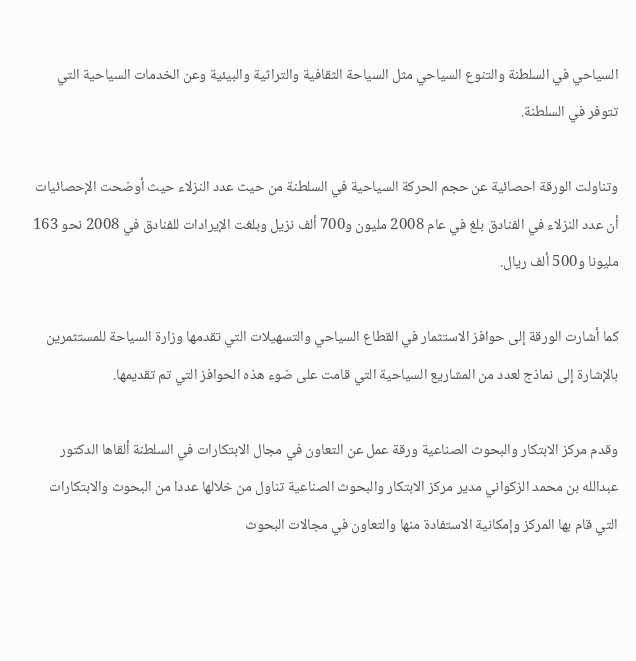السياحي في السلطنة والتنوع السياحي مثل السياحة الثقافية والتراثية والبيئية وعن الخدمات السياحية التي تتوفر في السلطنة.

وتناولت الورقة احصائية عن حجم الحركة السياحية في السلطنة من حيث عدد النزلاء حيث أوضحت الإحصائيات أن عدد النزلاء في الفنادق بلغ في عام 2008 مليون و700 ألف نزيل وبلغت الإيرادات للفنادق في 2008 نحو 163 مليونا و500 ألف ريال.

كما أشارت الورقة إلى حوافز الاستثمار في القطاع السياحي والتسهيلات التي تقدمها وزارة السياحة للمستثمرين بالإشارة إلى نماذج لعدد من المشاريع السياحية التي قامت على ضوء هذه الحوافز التي تم تقديمها.

وقدم مركز الابتكار والبحوث الصناعية ورقة عمل عن التعاون في مجال الابتكارات في السلطنة ألقاها الدكتور عبدالله بن محمد الزكواني مدير مركز الابتكار والبحوث الصناعية تناول من خلالها عددا من البحوث والابتكارات التي قام بها المركز وإمكانية الاستفادة منها والتعاون في مجالات البحوث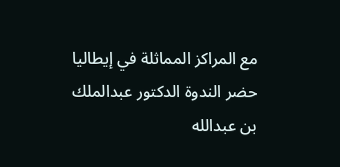مع المراكز المماثلة في إيطاليا حضر الندوة الدكتور عبدالملك بن عبدالله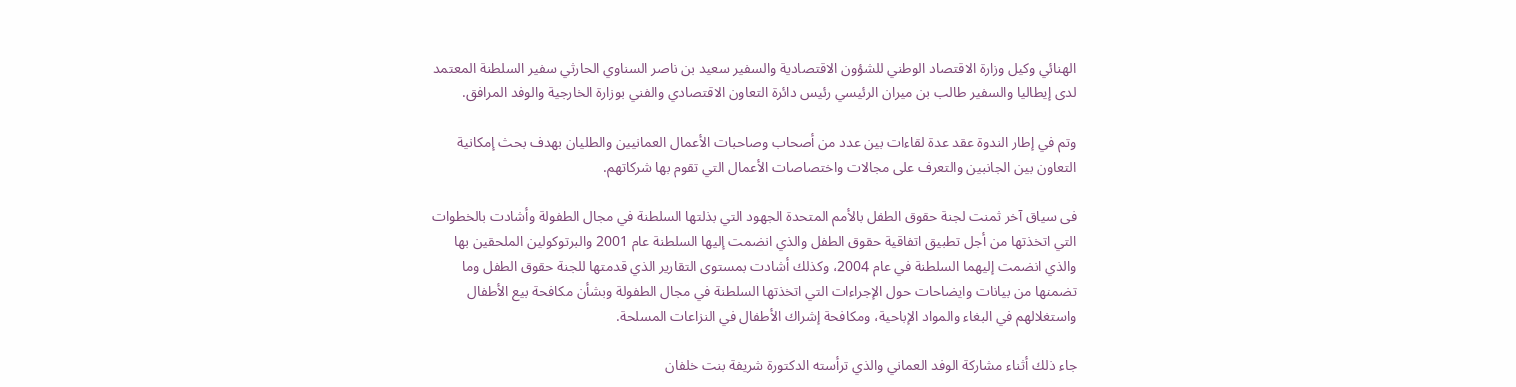الهنائي وكيل وزارة الاقتصاد الوطني للشؤون الاقتصادية والسفير سعيد بن ناصر السناوي الحارثي سفير السلطنة المعتمد لدى إيطاليا والسفير طالب بن ميران الرئيسي رئيس دائرة التعاون الاقتصادي والفني بوزارة الخارجية والوفد المرافق.

وتم في إطار الندوة عقد عدة لقاءات بين عدد من أصحاب وصاحبات الأعمال العمانيين والطليان بهدف بحث إمكانية التعاون بين الجانبين والتعرف على مجالات واختصاصات الأعمال التي تقوم بها شركاتهم.

فى سياق آخر ثمنت لجنة حقوق الطفل بالأمم المتحدة الجهود التي بذلتها السلطنة في مجال الطفولة وأشادت بالخطوات التي اتخذتها من أجل تطبيق اتفاقية حقوق الطفل والذي انضمت إليها السلطنة عام 2001 والبرتوكولين الملحقين بها والذي انضمت إليهما السلطنة في عام 2004، وكذلك أشادت بمستوى التقارير الذي قدمتها للجنة حقوق الطفل وما تضمنها من بيانات وايضاحات حول الإجراءات التي اتخذتها السلطنة في مجال الطفولة وبشأن مكافحة بيع الأطفال واستغلالهم في البغاء والمواد الإباحية، ومكافحة إشراك الأطفال في النزاعات المسلحة.

جاء ذلك أثناء مشاركة الوفد العماني والذي ترأسته الدكتورة شريفة بنت خلفان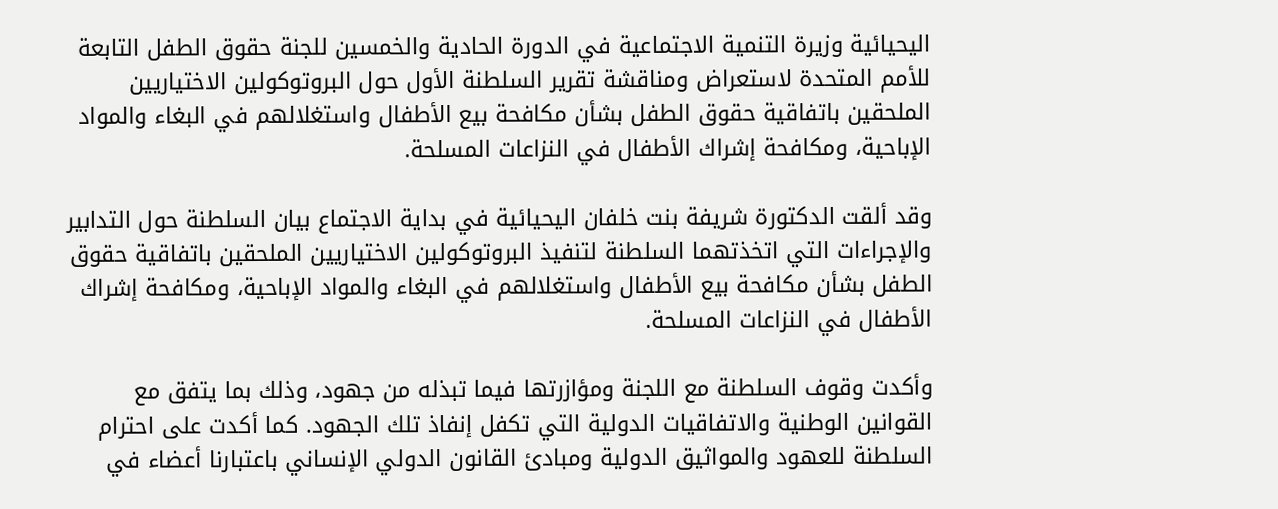اليحيائية وزيرة التنمية الاجتماعية في الدورة الحادية والخمسين للجنة حقوق الطفل التابعة للأمم المتحدة لاستعراض ومناقشة تقرير السلطنة الأول حول البروتوكولين الاختياريين الملحقين باتفاقية حقوق الطفل بشأن مكافحة بيع الأطفال واستغلالهم في البغاء والمواد الإباحية، ومكافحة إشراك الأطفال في النزاعات المسلحة.

وقد ألقت الدكتورة شريفة بنت خلفان اليحيائية في بداية الاجتماع بيان السلطنة حول التدابير والإجراءات التي اتخذتهما السلطنة لتنفيذ البروتوكولين الاختياريين الملحقين باتفاقية حقوق الطفل بشأن مكافحة بيع الأطفال واستغلالهم في البغاء والمواد الإباحية، ومكافحة إشراك الأطفال في النزاعات المسلحة.

وأكدت وقوف السلطنة مع اللجنة ومؤازرتها فيما تبذله من جهود، وذلك بما يتفق مع القوانين الوطنية والاتفاقيات الدولية التي تكفل إنفاذ تلك الجهود. كما أكدت على احترام السلطنة للعهود والمواثيق الدولية ومبادئ القانون الدولي الإنساني باعتبارنا أعضاء في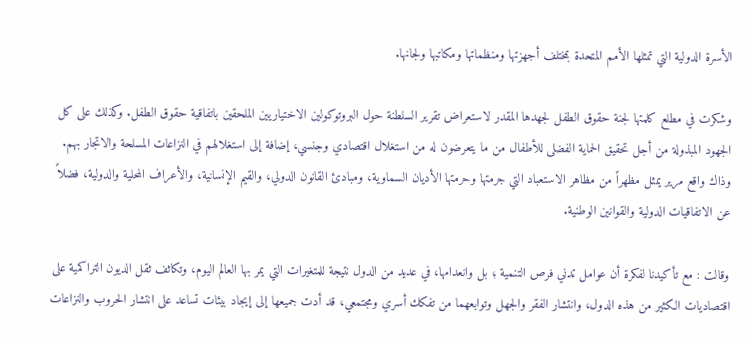الأسرة الدولية التي تمثلها الأمم المتحدة بمختلف أجهزتها ومنظماتها ومكاتبها ولجانها.

وشكرت في مطلع كلمتها لجنة حقوق الطفل لجهدها المقدر لاستعراض تقرير السلطنة حول البروتوكولين الاختياريين الملحقين باتفاقية حقوق الطفل. وكذلك على كل الجهود المبذولة من أجل تحقيق الحماية الفضلى للأطفال من ما يتعرضون له من استغلال اقتصادي وجنسي، إضافة إلى استغلالهم في النزاعات المسلحة والاتجار بهم. وذاك واقع مرير يمثل مظهراً من مظاهر الاستعباد التي جرمتها وحرمتها الأديان السماوية، ومبادئ القانون الدولي، والقيم الإنسانية، والأعراف المحلية والدولية، فضلاً عن الاتفاقيات الدولية والقوانين الوطنية.

وقالت : مع تأكيدنا لفكرة أن عوامل تدني فرص التنمية ؛ بل وانعدامها، في عديد من الدول نتيجة للمتغيرات التي يمر بها العالم اليوم، وتكاثف ثقل الديون التراكمية على اقتصاديات الكثير من هذه الدول، وانتشار الفقر والجهل وتوابعهما من تفكك أسري ومجتمعي، قد أدت جميعها إلى إيجاد بيئات تساعد على انتشار الحروب والنزاعات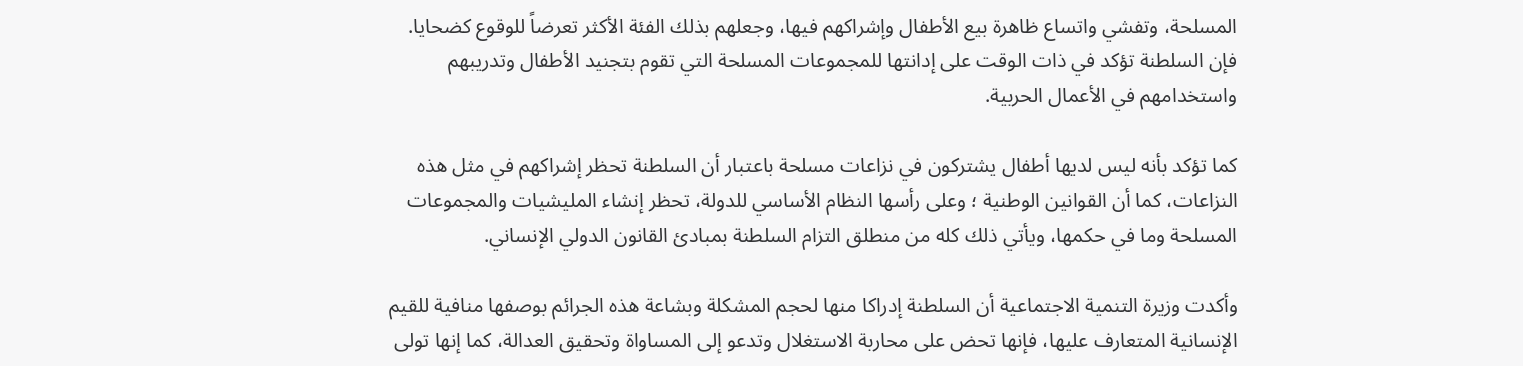المسلحة، وتفشي واتساع ظاهرة بيع الأطفال وإشراكهم فيها، وجعلهم بذلك الفئة الأكثر تعرضاً للوقوع كضحايا. فإن السلطنة تؤكد في ذات الوقت على إدانتها للمجموعات المسلحة التي تقوم بتجنيد الأطفال وتدريبهم واستخدامهم في الأعمال الحربية.

كما تؤكد بأنه ليس لديها أطفال يشتركون في نزاعات مسلحة باعتبار أن السلطنة تحظر إشراكهم في مثل هذه النزاعات، كما أن القوانين الوطنية ؛ وعلى رأسها النظام الأساسي للدولة، تحظر إنشاء المليشيات والمجموعات المسلحة وما في حكمها، ويأتي ذلك كله من منطلق التزام السلطنة بمبادئ القانون الدولي الإنساني.

وأكدت وزيرة التنمية الاجتماعية أن السلطنة إدراكا منها لحجم المشكلة وبشاعة هذه الجرائم بوصفها منافية للقيم الإنسانية المتعارف عليها، فإنها تحض على محاربة الاستغلال وتدعو إلى المساواة وتحقيق العدالة، كما إنها تولى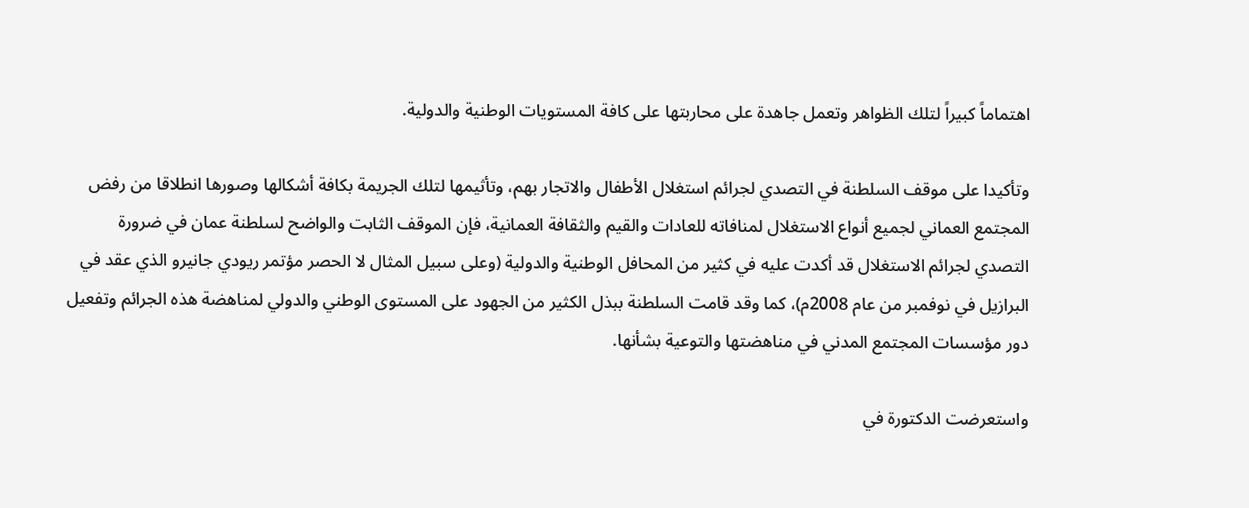اهتماماً كبيراً لتلك الظواهر وتعمل جاهدة على محاربتها على كافة المستويات الوطنية والدولية.

وتأكيدا على موقف السلطنة في التصدي لجرائم استغلال الأطفال والاتجار بهم، وتأثيمها لتلك الجريمة بكافة أشكالها وصورها انطلاقا من رفض المجتمع العماني لجميع أنواع الاستغلال لمنافاته للعادات والقيم والثقافة العمانية، فإن الموقف الثابت والواضح لسلطنة عمان في ضرورة التصدي لجرائم الاستغلال قد أكدت عليه في كثير من المحافل الوطنية والدولية (وعلى سبيل المثال لا الحصر مؤتمر ريودي جانيرو الذي عقد في البرازيل في نوفمبر من عام 2008م)، كما وقد قامت السلطنة ببذل الكثير من الجهود على المستوى الوطني والدولي لمناهضة هذه الجرائم وتفعيل دور مؤسسات المجتمع المدني في مناهضتها والتوعية بشأنها.

واستعرضت الدكتورة في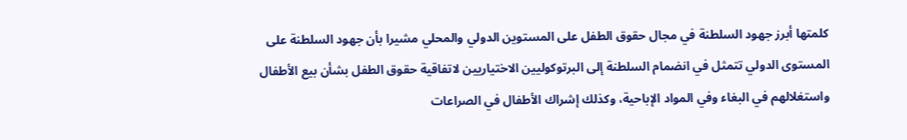كلمتها أبرز جهود السلطنة في مجال حقوق الطفل على المستوين الدولي والمحلي مشيرا بأن جهود السلطنة على المستوى الدولي تتمثل في انضمام السلطنة إلى البرتوكوليين الاختياريين لاتفاقية حقوق الطفل بشأن بيع الأطفال واستغلالهم في البغاء وفي المواد الإباحية، وكذلك إشراك الأطفال في الصراعات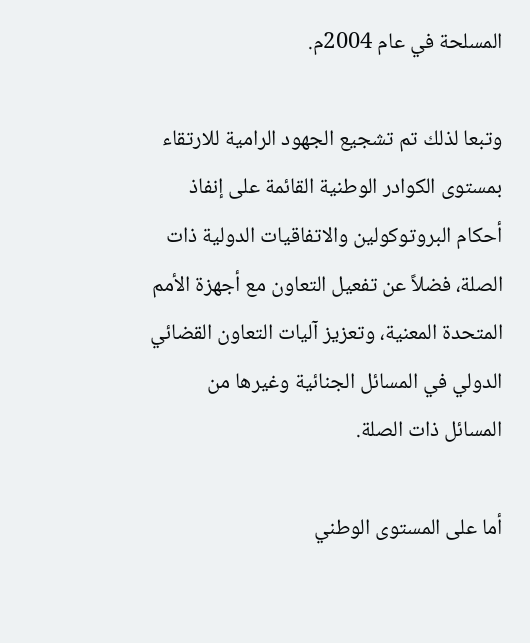المسلحة في عام 2004م.

وتبعا لذلك تم تشجيع الجهود الرامية للارتقاء بمستوى الكوادر الوطنية القائمة على إنفاذ أحكام البروتوكولين والاتفاقيات الدولية ذات الصلة، فضلاً عن تفعيل التعاون مع أجهزة الأمم المتحدة المعنية، وتعزيز آليات التعاون القضائي الدولي في المسائل الجنائية وغيرها من المسائل ذات الصلة.

أما على المستوى الوطني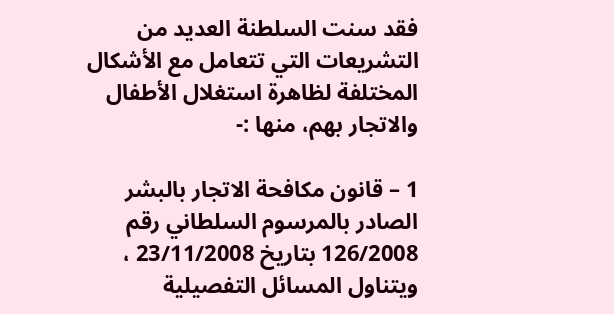فقد سنت السلطنة العديد من التشريعات التي تتعامل مع الأشكال المختلفة لظاهرة استغلال الأطفال والاتجار بهم، منها :-

1 – قانون مكافحة الاتجار بالبشر الصادر بالمرسوم السلطاني رقم 126/2008 بتاريخ 23/11/2008 ، ويتناول المسائل التفصيلية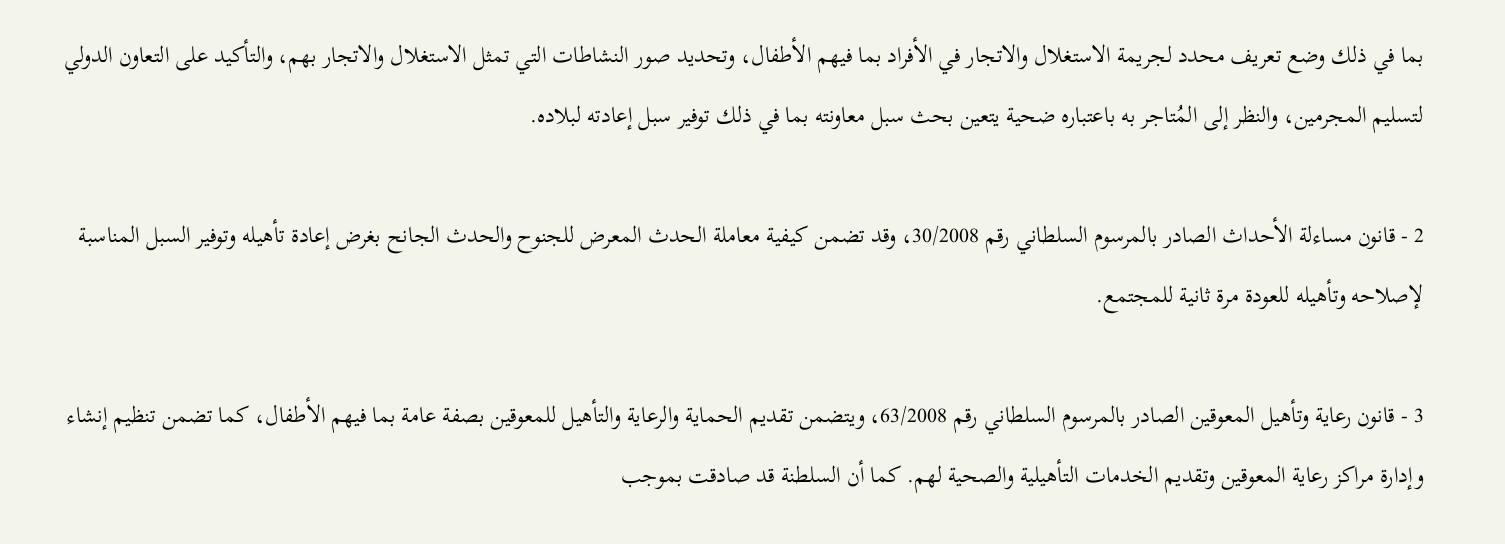بما في ذلك وضع تعريف محدد لجريمة الاستغلال والاتجار في الأفراد بما فيهم الأطفال، وتحديد صور النشاطات التي تمثل الاستغلال والاتجار بهم، والتأكيد على التعاون الدولي لتسليم المجرمين، والنظر إلى المُتاجر به باعتباره ضحية يتعين بحث سبل معاونته بما في ذلك توفير سبل إعادته لبلاده.

2 - قانون مساءلة الأحداث الصادر بالمرسوم السلطاني رقم 30/2008، وقد تضمن كيفية معاملة الحدث المعرض للجنوح والحدث الجانح بغرض إعادة تأهيله وتوفير السبل المناسبة لإصلاحه وتأهيله للعودة مرة ثانية للمجتمع.

3 - قانون رعاية وتأهيل المعوقين الصادر بالمرسوم السلطاني رقم 63/2008، ويتضمن تقديم الحماية والرعاية والتأهيل للمعوقين بصفة عامة بما فيهم الأطفال، كما تضمن تنظيم إنشاء وإدارة مراكز رعاية المعوقين وتقديم الخدمات التأهيلية والصحية لهم. كما أن السلطنة قد صادقت بموجب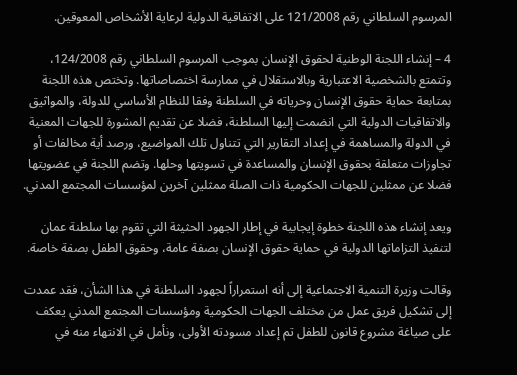المرسوم السلطاني رقم 121/2008 على الاتفاقية الدولية لرعاية الأشخاص المعوقين.

4 – إنشاء اللجنة الوطنية لحقوق الإنسان بموجب المرسوم السلطاني رقم 124/2008، وتتمتع بالشخصية الاعتبارية وبالاستقلال في ممارسة اختصاصاتها. وتختص هذه اللجنة بمتابعة حماية حقوق الإنسان وحرياته في السلطنة وفقا للنظام الأساسي للدولة، والمواثيق والاتفاقيات الدولية التي انضمت إليها السلطنة، فضلا عن تقديم المشورة للجهات المعنية في الدولة والمساهمة في إعداد التقارير التي تتناول تلك المواضيع، ورصد أية مخالفات أو تجاوزات متعلقة بحقوق الإنسان والمساعدة في تسويتها وحلها. وتضم اللجنة في عضويتها فضلا عن ممثلين للجهات الحكومية ذات الصلة ممثلين آخرين لمؤسسات المجتمع المدني.

ويعد إنشاء هذه اللجنة خطوة إيجابية في إطار الجهود الحثيثة التي تقوم بها سلطنة عمان لتنفيذ التزاماتها الدولية في حماية حقوق الإنسان بصفة عامة، وحقوق الطفل بصفة خاصة.

وقالت وزيرة التنمية الاجتماعية إلى أنه استمراراً لجهود السلطنة في هذا الشأن، فقد عمدت إلى تشكيل فريق عمل من مختلف الجهات الحكومية ومؤسسات المجتمع المدني يعكف على صياغة مشروع قانون للطفل تم إعداد مسودته الأولى، ونأمل في الانتهاء منه في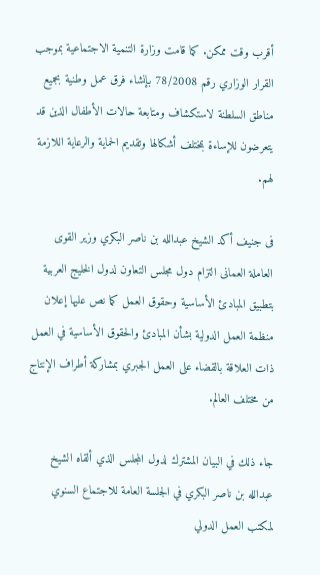أقرب وقت ممكن. كما قامت وزارة التنمية الاجتماعية بموجب القرار الوزاري رقم 78/2008 بإنشاء فرق عمل وطنية بجميع مناطق السلطنة لاستكشاف ومتابعة حالات الأطفال الذين قد يتعرضون للإساءة بمختلف أشكالها وتقديم الحماية والرعاية اللازمة لهم.

فى جنيف أكد الشيخ عبدالله بن ناصر البكري وزير القوى العاملة العمانى التزام دول مجلس التعاون لدول الخليج العربية بتطبيق المبادئ الأساسية وحقوق العمل كما نص عليها إعلان منظمة العمل الدولية بشأن المبادئ والحقوق الأساسية في العمل ذات العلاقة بالقضاء على العمل الجبري بمشاركة أطراف الإنتاج من مختلف العالم.

جاء ذلك في البيان المشترك لدول المجلس الذي ألقاه الشيخ عبدالله بن ناصر البكري في الجلسة العامة للاجتماع السنوي لمكتب العمل الدولي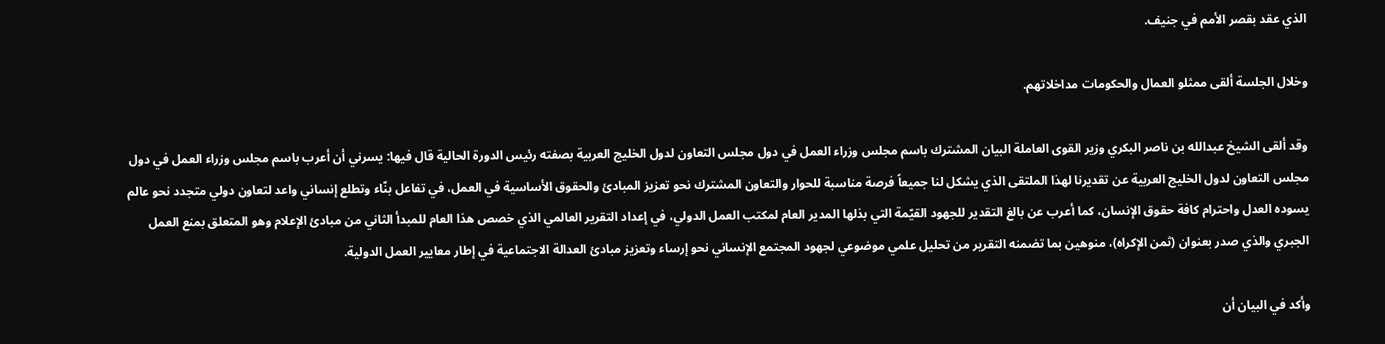الذي عقد بقصر الأمم في جنيف.

وخلال الجلسة ألقى ممثلو العمال والحكومات مداخلاتهم.

وقد ألقى الشيخ عبدالله بن ناصر البكري وزير القوى العاملة البيان المشترك باسم مجلس وزراء العمل في دول مجلس التعاون لدول الخليج العربية بصفته رئيس الدورة الحالية قال فيها: يسرني أن أعرب باسم مجلس وزراء العمل في دول مجلس التعاون لدول الخليج العربية عن تقديرنا لهذا الملتقى الذي يشكل لنا جميعاً فرصة مناسبة للحوار والتعاون المشترك نحو تعزيز المبادئ والحقوق الأساسية في العمل، في تفاعل بنّاء وتطلع إنساني واعد لتعاون دولي متجدد نحو عالم يسوده العدل واحترام كافة حقوق الإنسان، كما أعرب عن بالغ التقدير للجهود القيّمة التي بذلها المدير العام لمكتب العمل الدولي، في إعداد التقرير العالمي الذي خصص هذا العام للمبدأ الثاني من مبادئ الإعلام وهو المتعلق بمنع العمل الجبري والذي صدر بعنوان (ثمن الإكراه)، منوهين بما تضمنه التقرير من تحليل علمي موضوعي لجهود المجتمع الإنساني نحو إرساء وتعزيز مبادئ العدالة الاجتماعية في إطار معايير العمل الدولية.

وأكد في البيان أن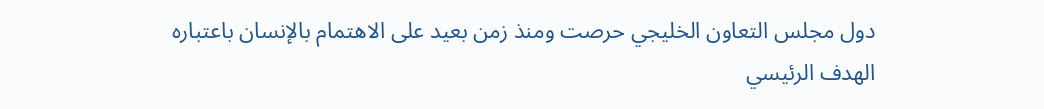دول مجلس التعاون الخليجي حرصت ومنذ زمن بعيد على الاهتمام بالإنسان باعتباره الهدف الرئيسي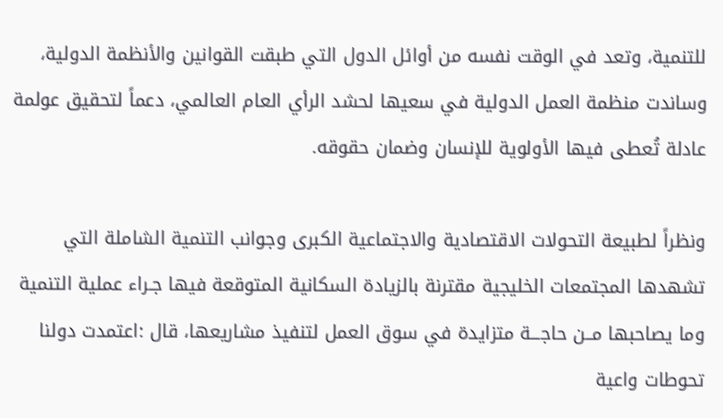للتنمية، وتعد في الوقت نفسه من أوائل الدول التي طبقت القوانين والأنظمة الدولية، وساندت منظمة العمل الدولية في سعيها لحشد الرأي العام العالمي، دعماً لتحقيق عولمة عادلة تُعطى فيها الأولوية للإنسان وضمان حقوقه.

ونظراً لطبيعة التحولات الاقتصادية والاجتماعية الكبرى وجوانب التنمية الشاملة التي تشهدها المجتمعات الخليجية مقترنة بالزيادة السكانية المتوقعة فيها جـراء عملية التنمية وما يصاحبها مــن حاجـــة متزايدة في سوق العمل لتنفيذ مشاريعها، قال :اعتمدت دولنا تحوطات واعية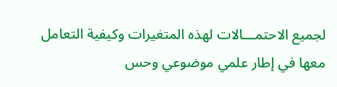لجميع الاحتمـــالات لهذه المتغيرات وكيفية التعامل معها في إطار علمي موضوعي وحس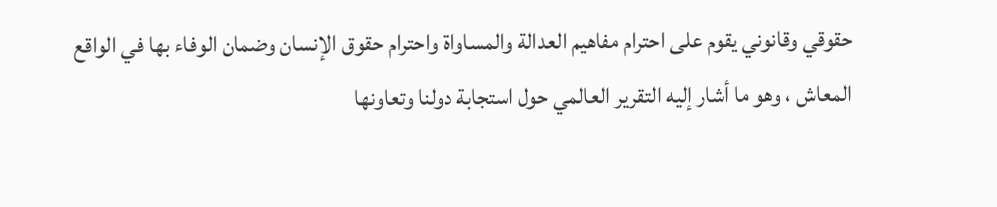حقوقي وقانوني يقوم على احترام مفاهيم العدالة والمساواة واحترام حقوق الإنسان وضمان الوفاء بها في الواقع المعاش ، وهو ما أشار إليه التقرير العالمي حول استجابة دولنا وتعاونها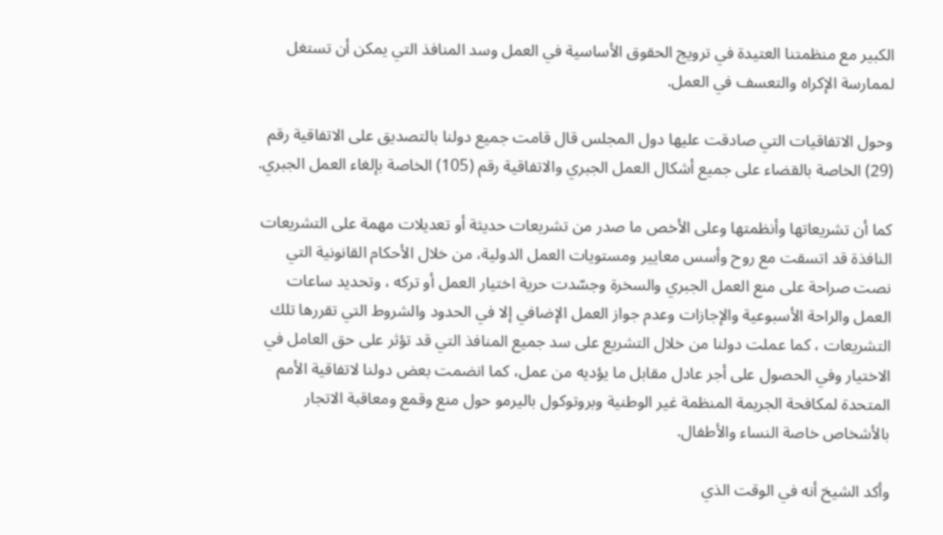الكبير مع منظمتنا العتيدة في ترويج الحقوق الأساسية في العمل وسد المنافذ التي يمكن أن تستغل لممارسة الإكراه والتعسف في العمل.

وحول الاتفاقيات التي صادقت عليها دول المجلس قال قامت جميع دولنا بالتصديق على الاتفاقية رقم (29) الخاصة بالقضاء على جميع أشكال العمل الجبري والاتفاقية رقم (105) الخاصة بإلغاء العمل الجبري.

كما أن تشريعاتها وأنظمتها وعلى الأخص ما صدر من تشريعات حديثة أو تعديلات مهمة على التشريعات النافذة قد اتسقت مع روح وأسس معايير ومستويات العمل الدولية، من خلال الأحكام القانونية التي نصت صراحة على منع العمل الجبري والسخرة وجسّدت حرية اختيار العمل أو تركه ، وتحديد ساعات العمل والراحة الأسبوعية والإجازات وعدم جواز العمل الإضافي إلا في الحدود والشروط التي تقررها تلك التشريعات ، كما عملت دولنا من خلال التشريع على سد جميع المنافذ التي قد تؤثر على حق العامل في الاختيار وفي الحصول على أجر عادل مقابل ما يؤديه من عمل، كما انضمت بعض دولنا لاتفاقية الأمم المتحدة لمكافحة الجريمة المنظمة غير الوطنية وبروتوكول باليرمو حول منع وقمع ومعاقبة الاتجار بالأشخاص خاصة النساء والأطفال.

وأكد الشيخ أنه في الوقت الذي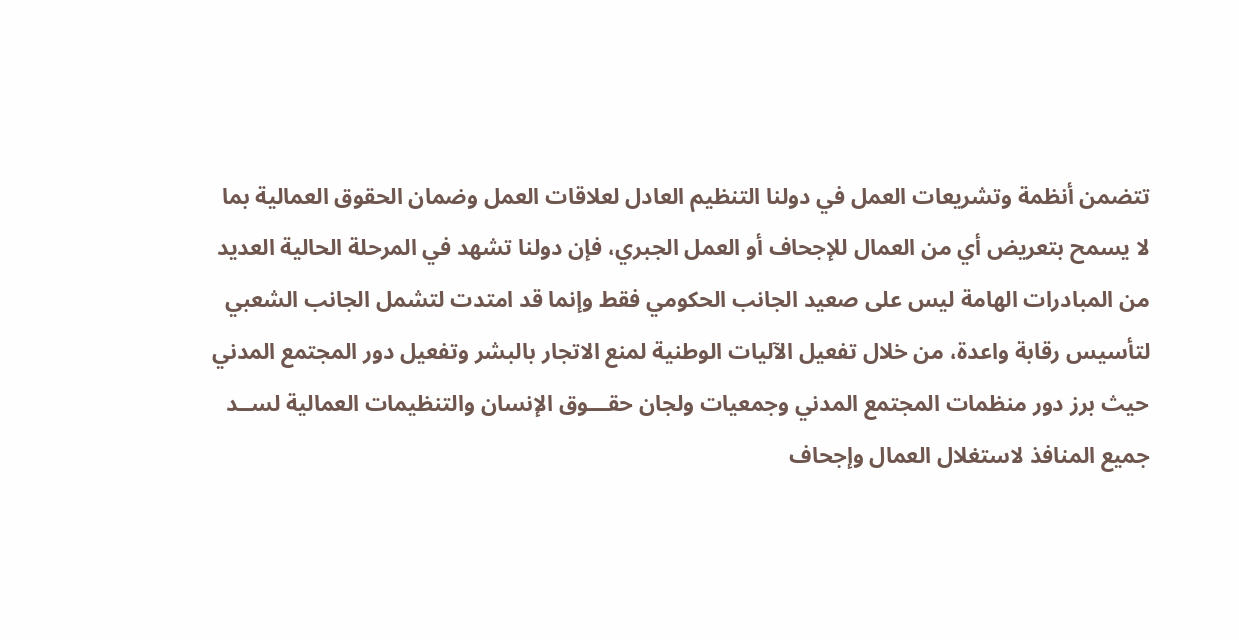تتضمن أنظمة وتشريعات العمل في دولنا التنظيم العادل لعلاقات العمل وضمان الحقوق العمالية بما لا يسمح بتعريض أي من العمال للإجحاف أو العمل الجبري، فإن دولنا تشهد في المرحلة الحالية العديد من المبادرات الهامة ليس على صعيد الجانب الحكومي فقط وإنما قد امتدت لتشمل الجانب الشعبي لتأسيس رقابة واعدة، من خلال تفعيل الآليات الوطنية لمنع الاتجار بالبشر وتفعيل دور المجتمع المدني حيث برز دور منظمات المجتمع المدني وجمعيات ولجان حقـــوق الإنسان والتنظيمات العمالية لســد جميع المنافذ لاستغلال العمال وإجحاف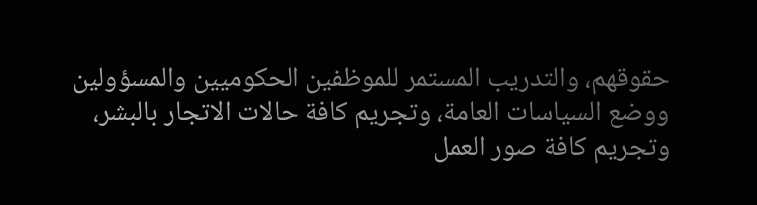حقوقهم، والتدريب المستمر للموظفين الحكوميين والمسؤولين ووضع السياسات العامة، وتجريم كافة حالات الاتجار بالبشر، وتجريم كافة صور العمل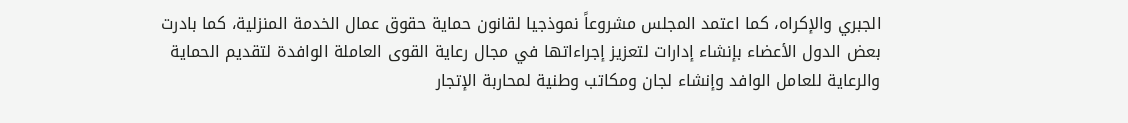الجبري والإكراه، كما اعتمد المجلس مشروعاً نموذجيا لقانون حماية حقوق عمال الخدمة المنزلية، كما بادرت بعض الدول الأعضاء بإنشاء إدارات لتعزيز إجراءاتها في مجال رعاية القوى العاملة الوافدة لتقديم الحماية والرعاية للعامل الوافد وإنشاء لجان ومكاتب وطنية لمحاربة الإتجار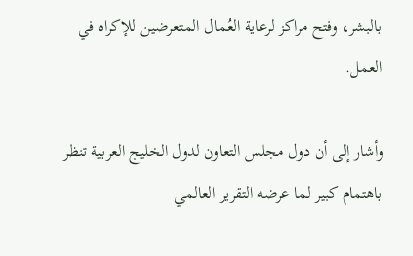بالبشر، وفتح مراكز لرعاية العُمال المتعرضين للإكراه في العمل.

وأشار إلى أن دول مجلس التعاون لدول الخليج العربية تنظر باهتمام كبير لما عرضه التقرير العالمي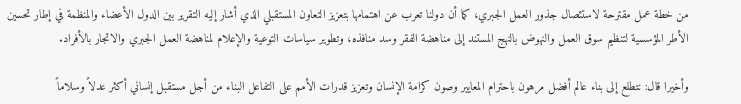من خطة عمل مقترحة لاستئصال جذور العمل الجبري، كما أن دولنا تعرب عن اهتمامها بتعزيز التعاون المستقبلي الذي أشار إليه التقرير بين الدول الأعضاء والمنظمة في إطار تحسين الأطر المؤسسية لتنظيم سوق العمل والنهوض بالنهج المستند إلى مناهضة الفقر وسد منافذه، وتطوير سياسات التوعية والإعلام لمناهضة العمل الجبري والاتجار بالأفراد.

وأخيرا قال: نتطلع إلى بناء عالم أفضل مرهون باحترام المعايير وصون كرامة الإنسان وتعزيز قدرات الأمم على التفاعل البناء من أجل مستقبل إنساني أكثر عدلاً وسلاماً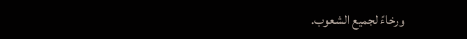ورخاءً لجميع الشعوب.